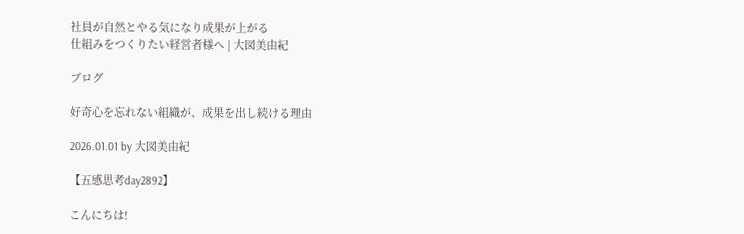社員が自然とやる気になり成果が上がる
仕組みをつくりたい経営者様へ | 大図美由紀

ブログ

好奇心を忘れない組織が、成果を出し続ける理由

2026.01.01 by 大図美由紀

【五感思考day2892】

こんにちは!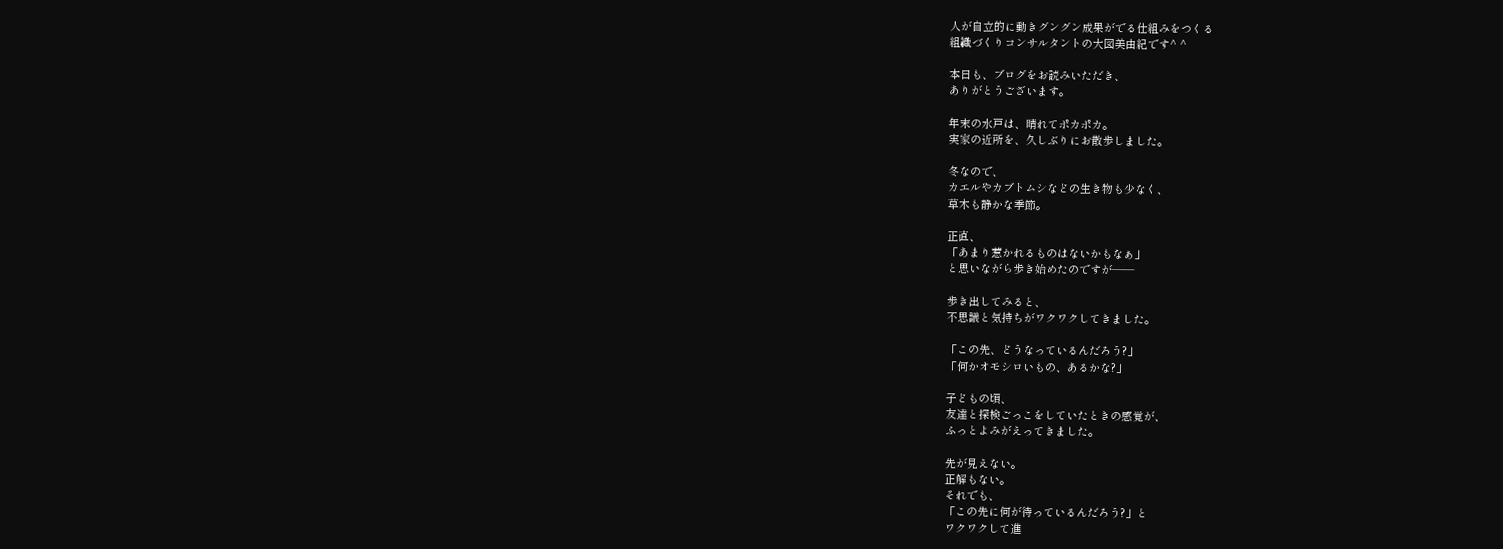人が自立的に動きグングン成果がでる仕組みをつくる
組織づくりコンサルタントの大図美由紀です^ ^

本日も、ブログをお読みいただき、
ありがとうございます。

年末の水戸は、晴れてポカポカ。
実家の近所を、久しぶりにお散歩しました。

冬なので、
カエルやカブトムシなどの生き物も少なく、
草木も静かな季節。

正直、
「あまり惹かれるものはないかもなぁ」
と思いながら歩き始めたのですが——

歩き出してみると、
不思議と気持ちがワクワクしてきました。

「この先、どうなっているんだろう?」
「何かオモシロいもの、あるかな?」

子どもの頃、
友達と探検ごっこをしていたときの感覚が、
ふっとよみがえってきました。

先が見えない。
正解もない。
それでも、
「この先に何が待っているんだろう?」と
ワクワクして進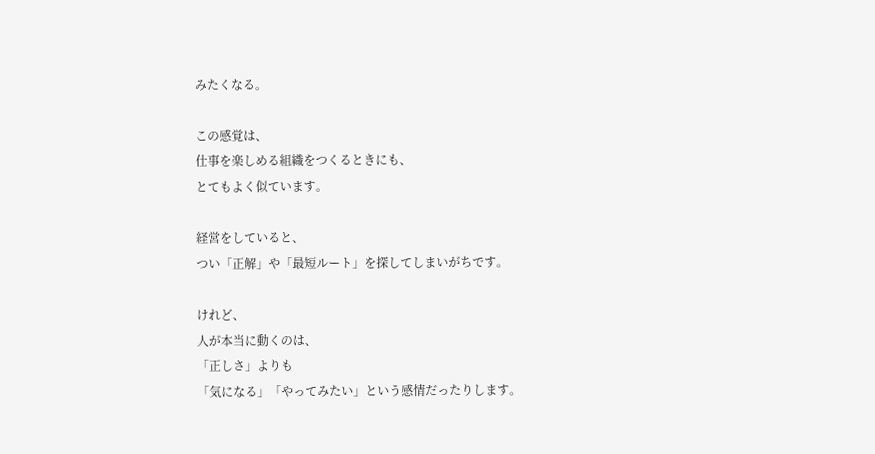みたくなる。

この感覚は、
仕事を楽しめる組織をつくるときにも、
とてもよく似ています。

経営をしていると、
つい「正解」や「最短ルート」を探してしまいがちです。

けれど、
人が本当に動くのは、
「正しさ」よりも
「気になる」「やってみたい」という感情だったりします。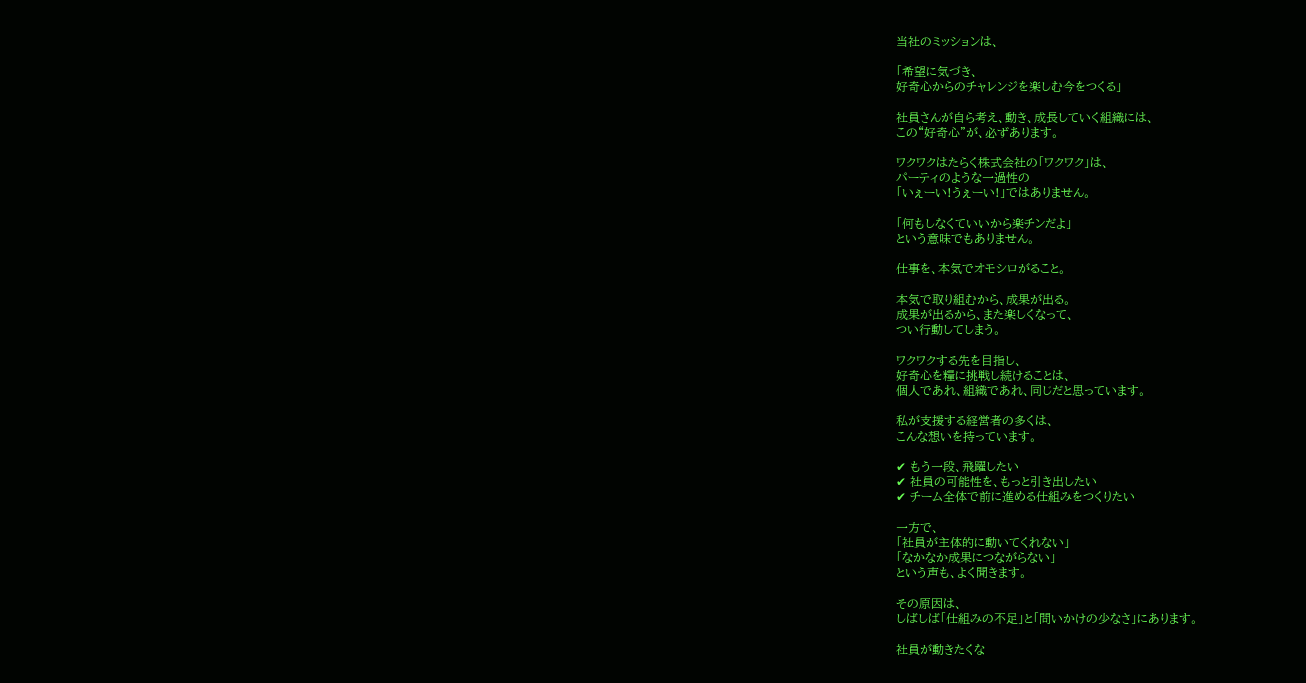当社のミッションは、

「希望に気づき、
好奇心からのチャレンジを楽しむ今をつくる」

社員さんが自ら考え、動き、成長していく組織には、
この“好奇心”が、必ずあります。

ワクワクはたらく株式会社の「ワクワク」は、
パーティのような一過性の
「いぇーい!うぇーい!」ではありません。

「何もしなくていいから楽チンだよ」
という意味でもありません。

仕事を、本気でオモシロがること。

本気で取り組むから、成果が出る。
成果が出るから、また楽しくなって、
つい行動してしまう。

ワクワクする先を目指し、
好奇心を糧に挑戦し続けることは、
個人であれ、組織であれ、同じだと思っています。

私が支援する経営者の多くは、
こんな想いを持っています。

✔ もう一段、飛躍したい
✔ 社員の可能性を、もっと引き出したい
✔ チーム全体で前に進める仕組みをつくりたい

一方で、
「社員が主体的に動いてくれない」
「なかなか成果につながらない」
という声も、よく聞きます。

その原因は、
しばしば「仕組みの不足」と「問いかけの少なさ」にあります。

社員が動きたくな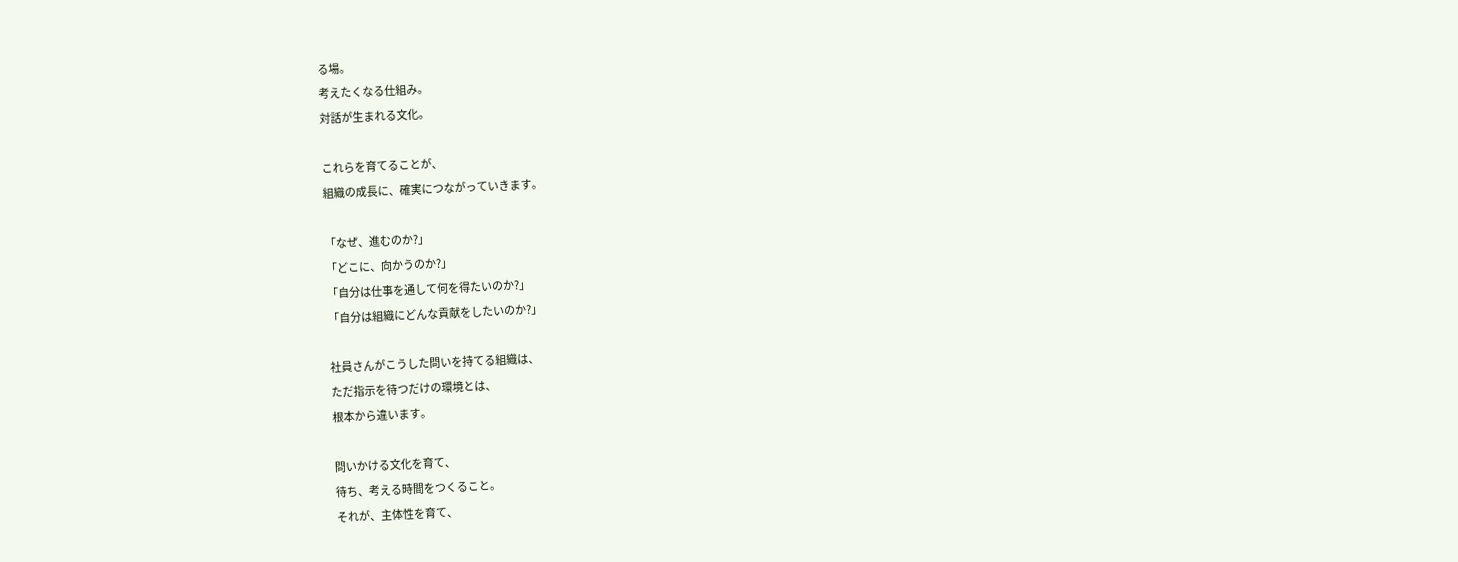る場。
考えたくなる仕組み。
対話が生まれる文化。

これらを育てることが、
組織の成長に、確実につながっていきます。

「なぜ、進むのか?」
「どこに、向かうのか?」
「自分は仕事を通して何を得たいのか?」
「自分は組織にどんな貢献をしたいのか?」

社員さんがこうした問いを持てる組織は、
ただ指示を待つだけの環境とは、
根本から違います。

問いかける文化を育て、
待ち、考える時間をつくること。
それが、主体性を育て、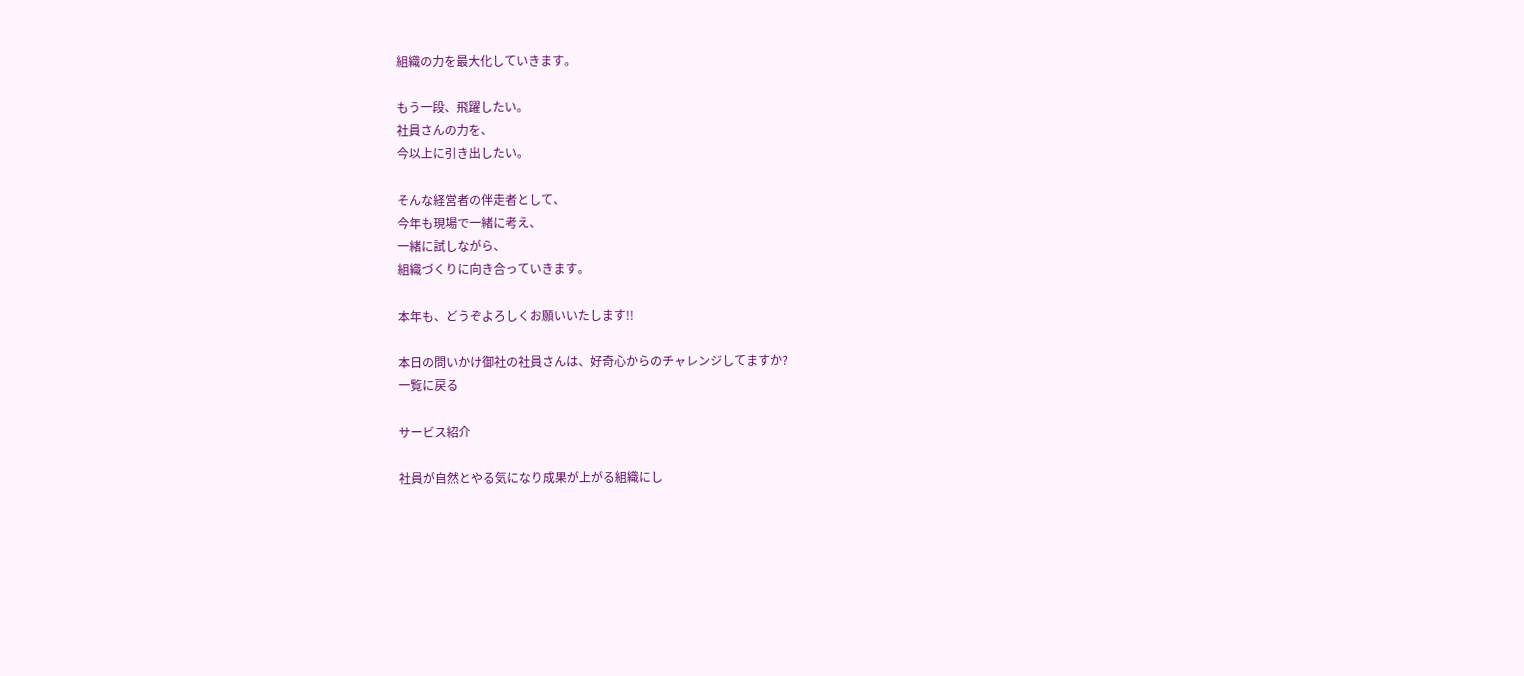組織の力を最大化していきます。

もう一段、飛躍したい。
社員さんの力を、
今以上に引き出したい。

そんな経営者の伴走者として、
今年も現場で一緒に考え、
一緒に試しながら、
組織づくりに向き合っていきます。

本年も、どうぞよろしくお願いいたします!!

本日の問いかけ御社の社員さんは、好奇心からのチャレンジしてますか?
一覧に戻る

サービス紹介

社員が自然とやる気になり成果が上がる組織にし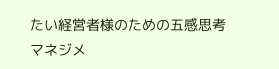たい経営者様のための五感思考マネジメ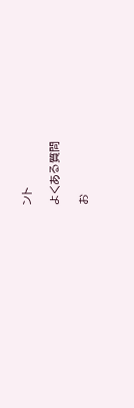ント

よくある質問

お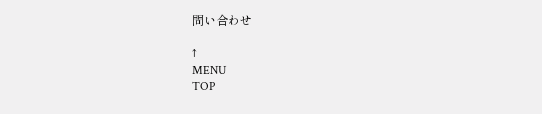問い合わせ

↑
MENU
TOP